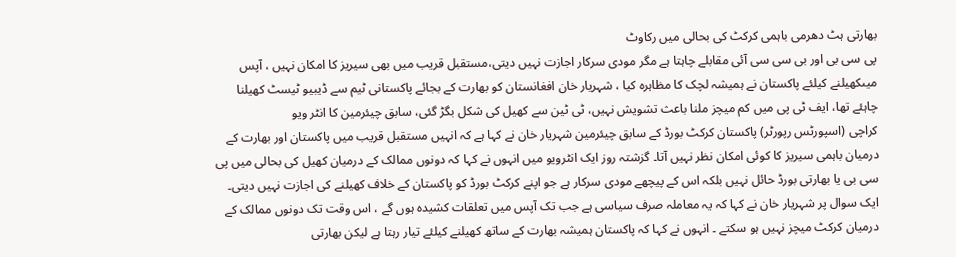بھارتی ہٹ دھرمی باہمی کرکٹ کی بحالی میں رکاوٹ
پی سی بی اور بی سی سی آئی مقابلے چاہتا ہے مگر مودی سرکار اجازت نہیں دیتی،مستقبل قریب میں بھی سیریز کا امکان نہیں ، آپس میںکھیلنے کیلئے پاکستان نے ہمیشہ لچک کا مظاہرہ کیا ، شہریار خان افغانستان کو بھارت کے بجائے پاکستانی ٹیم سے ڈیبیو ٹیسٹ کھیلنا چاہئے تھا، ایف ٹی پی میں کم میچز ملنا باعث تشویش نہیں، ٹی ٹین سے کھیل کی شکل بگڑ گئی، سابق چیئرمین کا انٹر ویو
کراچی (اسپورٹس رپورٹر) پاکستان کرکٹ بورڈ کے سابق چیئرمین شہریار خان نے کہا ہے کہ انہیں مستقبل قریب میں پاکستان اور بھارت کے درمیان باہمی سیریز کا کوئی امکان نظر نہیں آتا۔ گزشتہ روز ایک انٹرویو میں انہوں نے کہا کہ دونوں ممالک کے درمیان کھیل کی بحالی میں پی سی بی یا بھارتی بورڈ حائل نہیں بلکہ اس کے پیچھے مودی سرکار ہے جو اپنے کرکٹ بورڈ کو پاکستان کے خلاف کھیلنے کی اجازت نہیں دیتی۔ ایک سوال پر شہریار خان نے کہا کہ یہ معاملہ صرف سیاسی ہے جب تک آپس میں تعلقات کشیدہ ہوں گے ، اس وقت تک دونوں ممالک کے درمیان کرکٹ میچز نہیں ہو سکتے ۔ انہوں نے کہا کہ پاکستان ہمیشہ بھارت کے ساتھ کھیلنے کیلئے تیار رہتا ہے لیکن بھارتی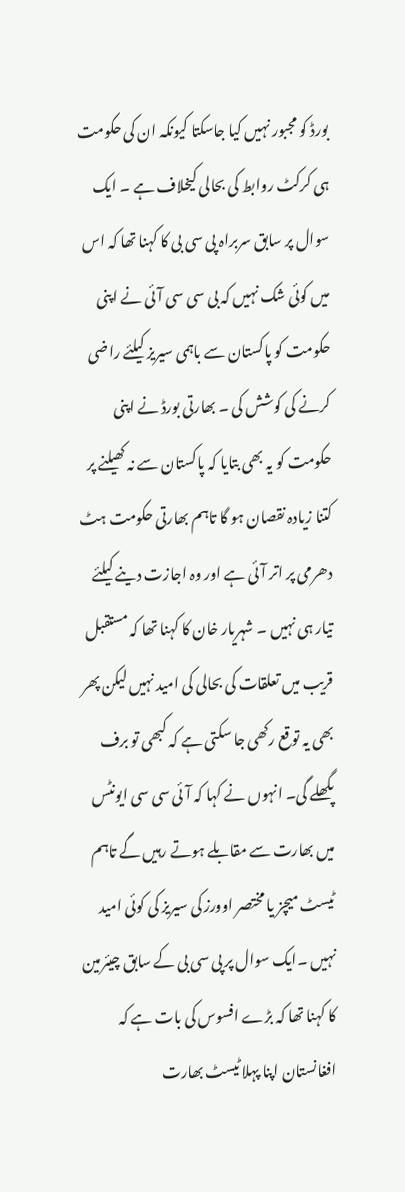بورڈ کو مجبور نہیں کیا جاسکتا کیونکہ ان کی حکومت ہی کرکٹ روابط کی بحالی کیخلاف ہے ۔ ایک سوال پر سابق سربراہ پی سی بی کا کہنا تھا کہ اس میں کوئی شک نہیں کہ بی سی سی آئی نے اپنی حکومت کو پاکستان سے باہمی سیریز کیلئے راضی کرنے کی کوشش کی ۔ بھارتی بورڈ نے اپنی حکومت کو یہ بھی بتایا کہ پاکستان سے نہ کھیلنے پر کتنا زیادہ نقصان ہو گا تاہم بھارتی حکومت ہٹ دھرمی پر اتر آئی ہے اور وہ اجازت دینے کیلئے تیار ہی نہیں ۔ شہریار خان کا کہنا تھا کہ مستقبل قریب میں تعلقات کی بحالی کی امید نہیں لیکن پھر بھی یہ توقع رکھی جا سکتی ہے کہ کبھی تو برف پگھلے گی۔ انہوں نے کہا کہ آئی سی سی ایونٹس میں بھارت سے مقابلے ہوتے رہیں گے تاہم ٹیسٹ میچز یا مختصر اوورز کی سیریز کی کوئی امید نہیں ۔ایک سوال پر پی سی بی کے سابق چیئرمین کا کہنا تھا کہ بڑے افسوس کی بات ہے کہ افغانستان اپنا پہلا ٹیسٹ بھارت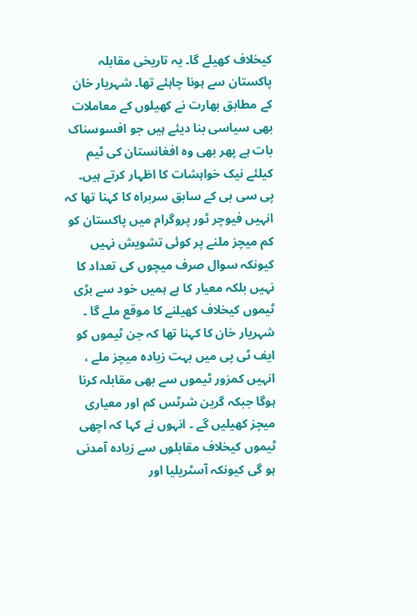کیخلاف کھیلے گا۔ یہ تاریخی مقابلہ پاکستان سے ہونا چاہئے تھا۔ شہریار خان کے مطابق بھارت نے کھیلوں کے معاملات بھی سیاسی بنا دیئے ہیں جو افسوسناک بات ہے پھر بھی وہ افغانستان کی ٹیم کیلئے نیک خواہشات کا اظہار کرتے ہیں۔ پی سی بی کے سابق سربراہ کا کہنا تھا کہ انہیں فیوچر ٹور پروگرام میں پاکستان کو کم میچز ملنے پر کوئی تشویش نہیں کیونکہ سوال صرف میچوں کی تعداد کا نہیں بلکہ معیار کا ہے ہمیں خود سے بڑی ٹیموں کیخلاف کھیلنے کا موقع ملے گا ۔ شہریار خان کا کہنا تھا کہ جن ٹیموں کو ایف ٹی پی میں بہت زیادہ میچز ملے ، انہیں کمزور ٹیموں سے بھی مقابلہ کرنا ہوگا جبکہ گرین شرٹس کم اور معیاری میچز کھیلیں گے ۔ انہوں نے کہا کہ اچھی ٹیموں کیخلاف مقابلوں سے زیادہ آمدنی ہو گی کیونکہ آسٹریلیا اور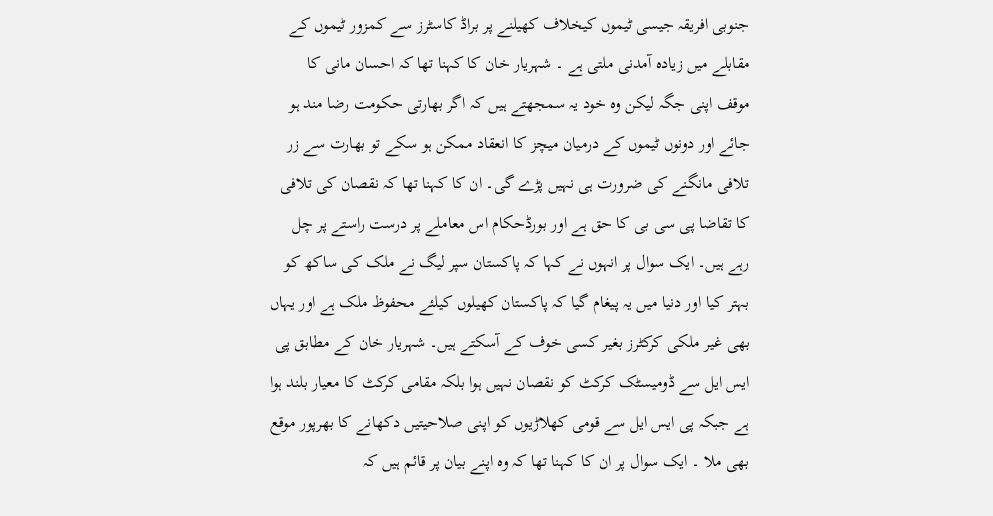جنوبی افریقہ جیسی ٹیموں کیخلاف کھیلنے پر براڈ کاسٹرز سے کمزور ٹیموں کے مقابلے میں زیادہ آمدنی ملتی ہے ۔ شہریار خان کا کہنا تھا کہ احسان مانی کا موقف اپنی جگہ لیکن وہ خود یہ سمجھتے ہیں کہ اگر بھارتی حکومت رضا مند ہو جائے اور دونوں ٹیموں کے درمیان میچز کا انعقاد ممکن ہو سکے تو بھارت سے زر تلافی مانگنے کی ضرورت ہی نہیں پڑے گی۔ ان کا کہنا تھا کہ نقصان کی تلافی کا تقاضا پی سی بی کا حق ہے اور بورڈحکام اس معاملے پر درست راستے پر چل رہے ہیں۔ ایک سوال پر انہوں نے کہا کہ پاکستان سپر لیگ نے ملک کی ساکھ کو بہتر کیا اور دنیا میں یہ پیغام گیا کہ پاکستان کھیلوں کیلئے محفوظ ملک ہے اور یہاں بھی غیر ملکی کرکٹرز بغیر کسی خوف کے آسکتے ہیں۔ شہریار خان کے مطابق پی ایس ایل سے ڈومیسٹک کرکٹ کو نقصان نہیں ہوا بلکہ مقامی کرکٹ کا معیار بلند ہوا ہے جبکہ پی ایس ایل سے قومی کھلاڑیوں کو اپنی صلاحیتیں دکھانے کا بھرپور موقع بھی ملا ۔ ایک سوال پر ان کا کہنا تھا کہ وہ اپنے بیان پر قائم ہیں کہ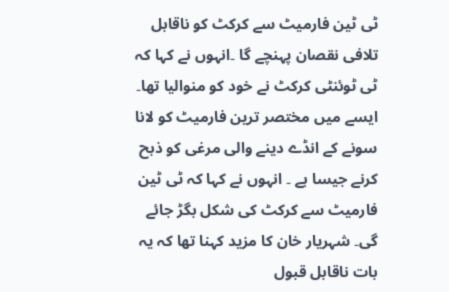ٹی ٹین فارمیٹ سے کرکٹ کو ناقابل تلافی نقصان پہنچے گا ۔انہوں نے کہا کہ ٹی ٹوئنٹی کرکٹ نے خود کو منوالیا تھا۔ ایسے میں مختصر ترین فارمیٹ کو لانا سونے کے انڈے دینے والی مرغی کو ذبح کرنے جیسا ہے ۔ انہوں نے کہا کہ ٹی ٹین فارمیٹ سے کرکٹ کی شکل بگڑ جائے گی۔ شہریار خان کا مزید کہنا تھا کہ یہ بات ناقابل قبول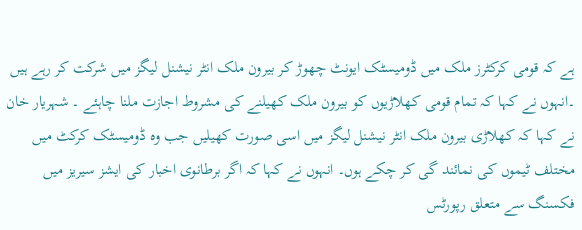ہے کہ قومی کرکٹرز ملک میں ڈومیسٹک ایونٹ چھوڑ کر بیرون ملک انٹر نیشنل لیگز میں شرکت کر رہے ہیں ۔انہوں نے کہا کہ تمام قومی کھلاڑیوں کو بیرون ملک کھیلنے کی مشروط اجازت ملنا چاہئے ۔ شہریار خان نے کہا کہ کھلاڑی بیرون ملک انٹر نیشنل لیگز میں اسی صورت کھیلیں جب وہ ڈومیسٹک کرکٹ میں مختلف ٹیموں کی نمائند گی کر چکے ہوں۔ انہوں نے کہا کہ اگر برطانوی اخبار کی ایشز سیریز میں فکسنگ سے متعلق رپورٹس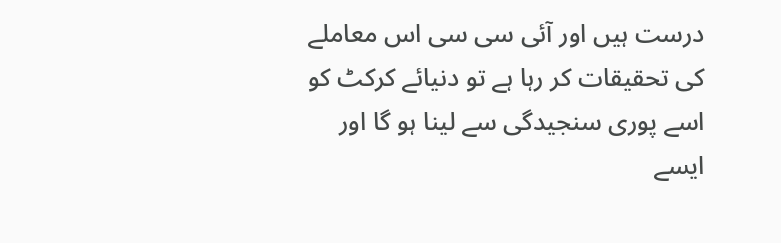درست ہیں اور آئی سی سی اس معاملے کی تحقیقات کر رہا ہے تو دنیائے کرکٹ کو اسے پوری سنجیدگی سے لینا ہو گا اور ایسے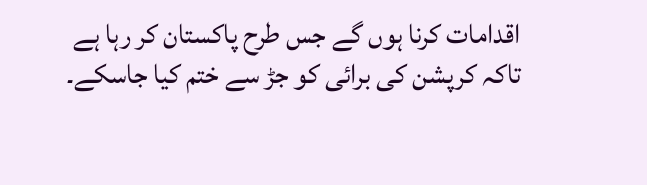اقدامات کرنا ہوں گے جس طرح پاکستان کر رہا ہے تاکہ کرپشن کی برائی کو جڑ سے ختم کیا جاسکے۔